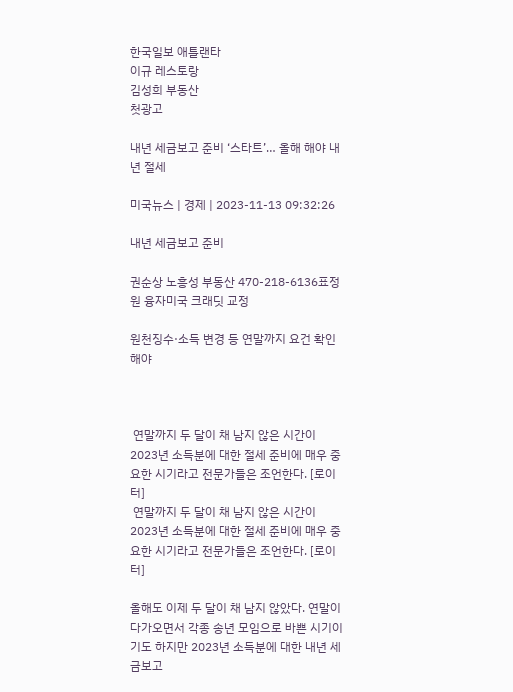한국일보 애틀랜타
이규 레스토랑
김성희 부동산
첫광고

내년 세금보고 준비 ‘스타트’… 올해 해야 내년 절세

미국뉴스 | 경제 | 2023-11-13 09:32:26

내년 세금보고 준비

권순상 노흥성 부동산 470-218-6136표정원 융자미국 크래딧 교정

원천징수·소득 변경 등 연말까지 요건 확인해야



 연말까지 두 달이 채 남지 않은 시간이 2023년 소득분에 대한 절세 준비에 매우 중요한 시기라고 전문가들은 조언한다. [로이터]
 연말까지 두 달이 채 남지 않은 시간이 2023년 소득분에 대한 절세 준비에 매우 중요한 시기라고 전문가들은 조언한다. [로이터]

올해도 이제 두 달이 채 남지 않았다. 연말이 다가오면서 각종 송년 모임으로 바쁜 시기이기도 하지만 2023년 소득분에 대한 내년 세금보고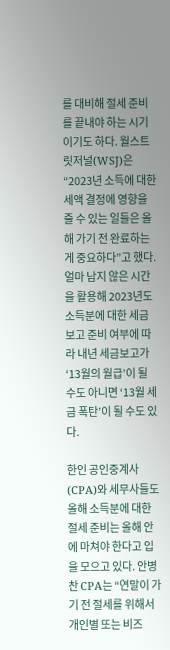를 대비해 절세 준비를 끝내야 하는 시기이기도 하다. 월스트릿저널(WSJ)은 “2023년 소득에 대한 세액 결정에 영향을 줄 수 있는 일들은 올해 가기 전 완료하는 게 중요하다”고 했다. 얼마 남지 않은 시간을 활용해 2023년도 소득분에 대한 세금보고 준비 여부에 따라 내년 세금보고가 ‘13월의 월급’이 될 수도 아니면 ‘13월 세금 폭탄’이 될 수도 있다.

한인 공인중계사(CPA)와 세무사들도 올해 소득분에 대한 절세 준비는 올해 안에 마쳐야 한다고 입을 모으고 있다. 안병찬 CPA는 “연말이 가기 전 절세를 위해서 개인별 또는 비즈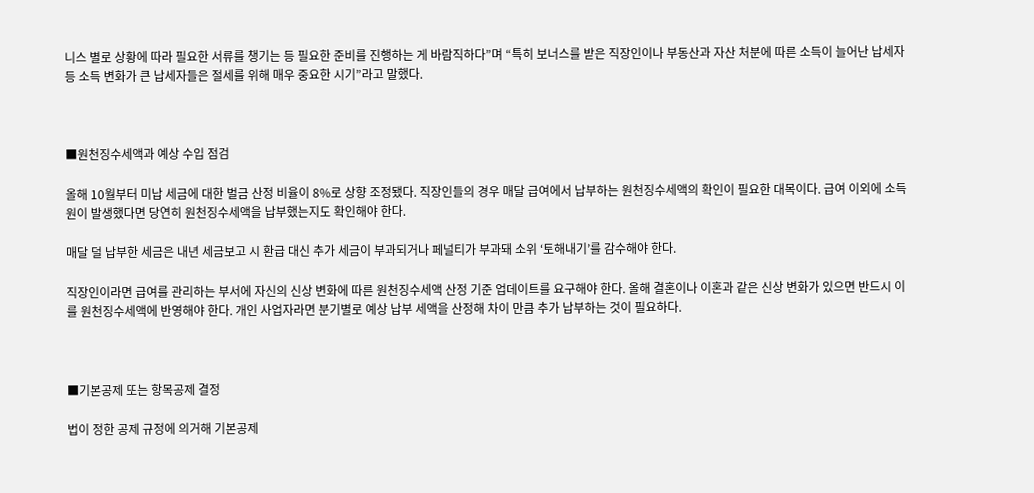니스 별로 상황에 따라 필요한 서류를 챙기는 등 필요한 준비를 진행하는 게 바람직하다”며 “특히 보너스를 받은 직장인이나 부동산과 자산 처분에 따른 소득이 늘어난 납세자 등 소득 변화가 큰 납세자들은 절세를 위해 매우 중요한 시기”라고 말했다.



■원천징수세액과 예상 수입 점검

올해 10월부터 미납 세금에 대한 벌금 산정 비율이 8%로 상향 조정됐다. 직장인들의 경우 매달 급여에서 납부하는 원천징수세액의 확인이 필요한 대목이다. 급여 이외에 소득원이 발생했다면 당연히 원천징수세액을 납부했는지도 확인해야 한다.

매달 덜 납부한 세금은 내년 세금보고 시 환급 대신 추가 세금이 부과되거나 페널티가 부과돼 소위 ‘토해내기’를 감수해야 한다.

직장인이라면 급여를 관리하는 부서에 자신의 신상 변화에 따른 원천징수세액 산정 기준 업데이트를 요구해야 한다. 올해 결혼이나 이혼과 같은 신상 변화가 있으면 반드시 이를 원천징수세액에 반영해야 한다. 개인 사업자라면 분기별로 예상 납부 세액을 산정해 차이 만큼 추가 납부하는 것이 필요하다.



■기본공제 또는 항목공제 결정

법이 정한 공제 규정에 의거해 기본공제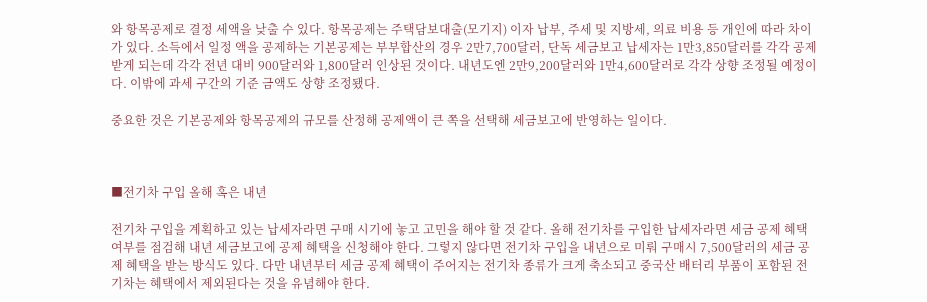와 항목공제로 결정 세액을 낮출 수 있다. 항목공제는 주택담보대출(모기지) 이자 납부, 주세 및 지방세, 의료 비용 등 개인에 따라 차이가 있다. 소득에서 일정 액을 공제하는 기본공제는 부부합산의 경우 2만7,700달러, 단독 세금보고 납세자는 1만3,850달러를 각각 공제 받게 되는데 각각 전년 대비 900달러와 1,800달러 인상된 것이다. 내년도엔 2만9,200달러와 1만4,600달러로 각각 상향 조정될 예정이다. 이밖에 과세 구간의 기준 금액도 상향 조정됐다.

중요한 것은 기본공제와 항목공제의 규모를 산정해 공제액이 큰 쪽을 선택해 세금보고에 반영하는 일이다.



■전기차 구입 올해 혹은 내년

전기차 구입을 계획하고 있는 납세자라면 구매 시기에 놓고 고민을 해야 할 것 같다. 올해 전기차를 구입한 납세자라면 세금 공제 혜택 여부를 점검해 내년 세금보고에 공제 혜택을 신청해야 한다. 그렇지 않다면 전기차 구입을 내년으로 미뤄 구매시 7,500달러의 세금 공제 혜택을 받는 방식도 있다. 다만 내년부터 세금 공제 혜택이 주어지는 전기차 종류가 크게 축소되고 중국산 배터리 부품이 포함된 전기차는 혜택에서 제외된다는 것을 유념해야 한다.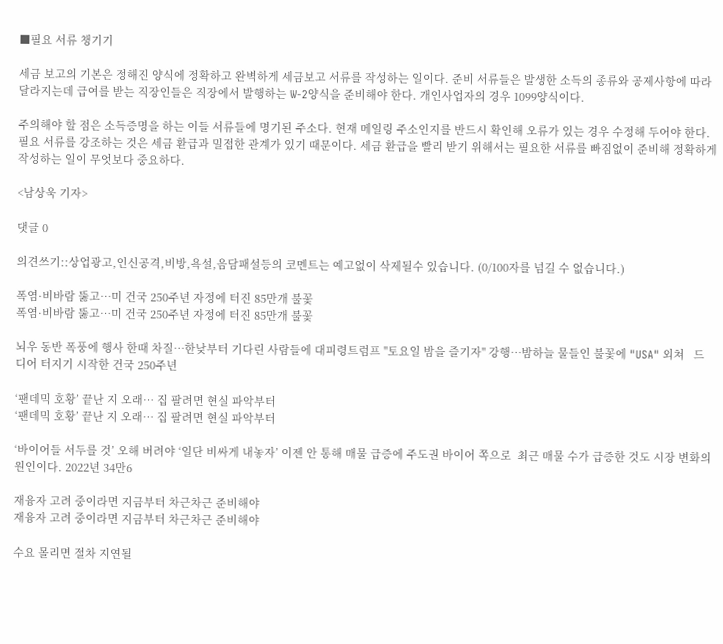■필요 서류 챙기기

세금 보고의 기본은 정해진 양식에 정확하고 완벽하게 세금보고 서류를 작성하는 일이다. 준비 서류들은 발생한 소득의 종류와 공제사항에 따라 달라지는데 급여를 받는 직장인들은 직장에서 발행하는 W-2양식을 준비해야 한다. 개인사업자의 경우 1099양식이다.

주의해야 할 점은 소득증명을 하는 이들 서류들에 명기된 주소다. 현재 메일링 주소인지를 반드시 확인해 오류가 있는 경우 수정해 두어야 한다. 필요 서류를 강조하는 것은 세금 환급과 밀접한 관계가 있기 때문이다. 세금 환급을 빨리 받기 위해서는 필요한 서류를 빠짐없이 준비해 정확하게 작성하는 일이 무엇보다 중요하다.

<남상욱 기자>

댓글 0

의견쓰기::상업광고,인신공격,비방,욕설,음담패설등의 코멘트는 예고없이 삭제될수 있습니다. (0/100자를 넘길 수 없습니다.)

폭염·비바람 뚫고…미 건국 250주년 자정에 터진 85만개 불꽃
폭염·비바람 뚫고…미 건국 250주년 자정에 터진 85만개 불꽃

뇌우 동반 폭풍에 행사 한때 차질…한낮부터 기다린 사람들에 대피령트럼프 "토요일 밤을 즐기자" 강행…밤하늘 물들인 불꽃에 "USA" 외쳐   드디어 터지기 시작한 건국 250주년

‘팬데믹 호황’ 끝난 지 오래… 집 팔려면 현실 파악부터
‘팬데믹 호황’ 끝난 지 오래… 집 팔려면 현실 파악부터

‘바이어들 서두를 것’ 오해 버려야 ‘일단 비싸게 내놓자’ 이젠 안 통해 매물 급증에 주도권 바이어 쪽으로  최근 매물 수가 급증한 것도 시장 변화의 원인이다. 2022년 34만6

재융자 고려 중이라면 지금부터 차근차근 준비해야
재융자 고려 중이라면 지금부터 차근차근 준비해야

수요 몰리면 절차 지연될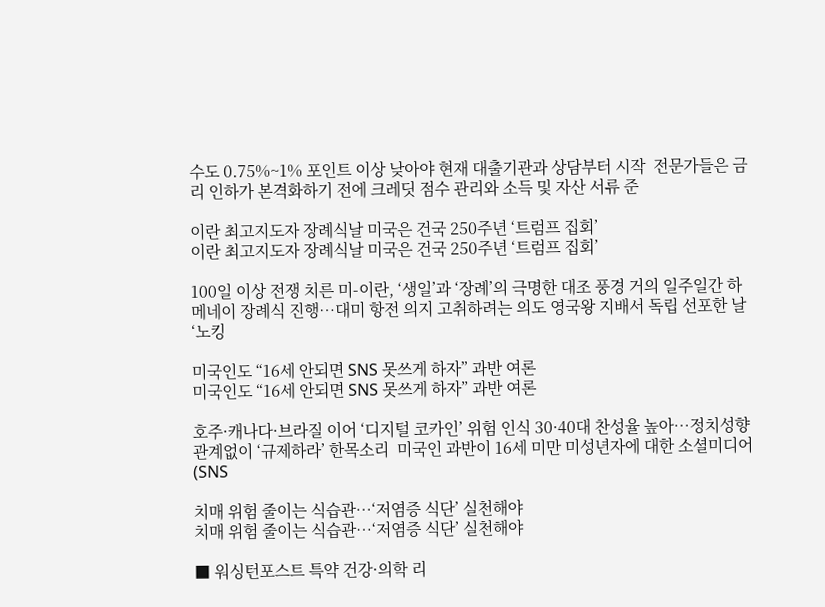수도 0.75%~1% 포인트 이상 낮아야 현재 대출기관과 상담부터 시작  전문가들은 금리 인하가 본격화하기 전에 크레딧 점수 관리와 소득 및 자산 서류 준

이란 최고지도자 장례식날 미국은 건국 250주년 ‘트럼프 집회’
이란 최고지도자 장례식날 미국은 건국 250주년 ‘트럼프 집회’

100일 이상 전쟁 치른 미-이란, ‘생일’과 ‘장례’의 극명한 대조 풍경 거의 일주일간 하메네이 장례식 진행…대미 항전 의지 고취하려는 의도 영국왕 지배서 독립 선포한 날 ‘노킹

미국인도 “16세 안되면 SNS 못쓰게 하자” 과반 여론
미국인도 “16세 안되면 SNS 못쓰게 하자” 과반 여론

호주·캐나다·브라질 이어 ‘디지털 코카인’ 위험 인식 30·40대 찬성율 높아…정치성향 관계없이 ‘규제하라’ 한목소리  미국인 과반이 16세 미만 미성년자에 대한 소셜미디어(SNS

치매 위험 줄이는 식습관…‘저염증 식단’ 실천해야
치매 위험 줄이는 식습관…‘저염증 식단’ 실천해야

■ 워싱턴포스트 특약 건강·의학 리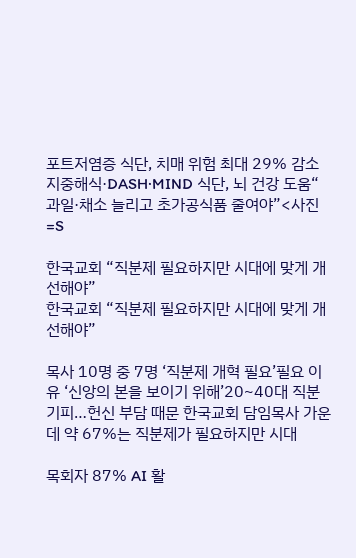포트저염증 식단, 치매 위험 최대 29% 감소지중해식·DASH·MIND 식단, 뇌 건강 도움“ 과일·채소 늘리고 초가공식품 줄여야”<사진=S

한국교회 “직분제 필요하지만 시대에 맞게 개선해야”
한국교회 “직분제 필요하지만 시대에 맞게 개선해야”

목사 10명 중 7명 ‘직분제 개혁 필요’필요 이유 ‘신앙의 본을 보이기 위해’20~40대 직분 기피…헌신 부담 때문 한국교회 담임목사 가운데 약 67%는 직분제가 필요하지만 시대

목회자 87% AI 활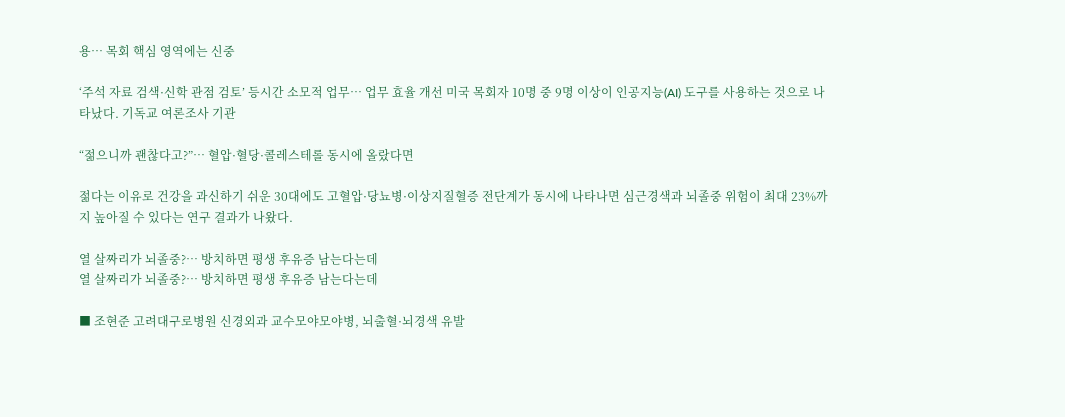용… 목회 핵심 영역에는 신중

‘주석 자료 검색·신학 관점 검토’ 등시간 소모적 업무… 업무 효율 개선 미국 목회자 10명 중 9명 이상이 인공지능(AI) 도구를 사용하는 것으로 나타났다. 기독교 여론조사 기관

“젊으니까 괜찮다고?”… 혈압·혈당·콜레스테롤 동시에 올랐다면

젊다는 이유로 건강을 과신하기 쉬운 30대에도 고혈압·당뇨병·이상지질혈증 전단계가 동시에 나타나면 심근경색과 뇌졸중 위험이 최대 23%까지 높아질 수 있다는 연구 결과가 나왔다.

열 살짜리가 뇌졸중?… 방치하면 평생 후유증 남는다는데
열 살짜리가 뇌졸중?… 방치하면 평생 후유증 남는다는데

■ 조현준 고려대구로병원 신경외과 교수모야모야병, 뇌출혈·뇌경색 유발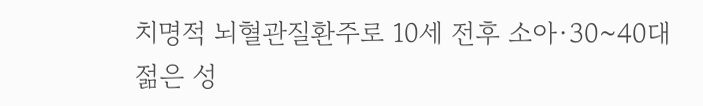치명적 뇌혈관질환주로 10세 전후 소아·30~40대 젊은 성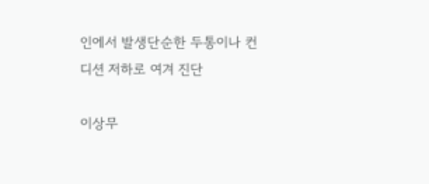인에서 발생단순한 두통이나 컨디션 저하로 여겨 진단

이상무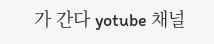가 간다 yotube 채널